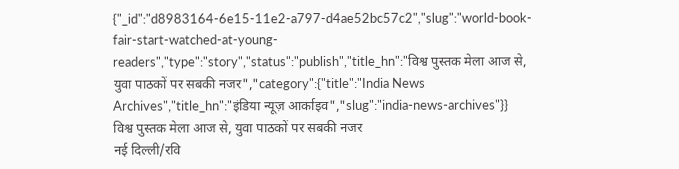{"_id":"d8983164-6e15-11e2-a797-d4ae52bc57c2","slug":"world-book-fair-start-watched-at-young-readers","type":"story","status":"publish","title_hn":"विश्व पुस्तक मेला आज से, युवा पाठकों पर सबकी नजर","category":{"title":"India News Archives","title_hn":"इंडिया न्यूज़ आर्काइव","slug":"india-news-archives"}}
विश्व पुस्तक मेला आज से, युवा पाठकों पर सबकी नजर
नई दिल्ली/रवि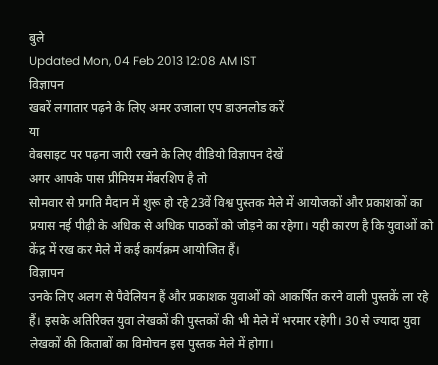बुले
Updated Mon, 04 Feb 2013 12:08 AM IST
विज्ञापन
खबरें लगातार पढ़ने के लिए अमर उजाला एप डाउनलोड करें
या
वेबसाइट पर पढ़ना जारी रखने के लिए वीडियो विज्ञापन देखें
अगर आपके पास प्रीमियम मेंबरशिप है तो
सोमवार से प्रगति मैदान में शुरू हो रहे 23वें विश्व पुस्तक मेले में आयोजकों और प्रकाशकों का प्रयास नई पीढ़ी के अधिक से अधिक पाठकों को जोड़ने का रहेगा। यही कारण है कि युवाओं को केंद्र में रख कर मेले में कई कार्यक्रम आयोजित हैं।
विज्ञापन
उनके लिए अलग से पैवेलियन हैं और प्रकाशक युवाओं को आकर्षित करने वाली पुस्तकें ला रहे हैं। इसके अतिरिक्त युवा लेखकों की पुस्तकों की भी मेले में भरमार रहेगी। 30 से ज्यादा युवा लेखकों की किताबों का विमोचन इस पुस्तक मेले में होगा।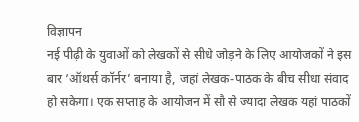विज्ञापन
नई पीढ़ी के युवाओं को लेखकों से सीधे जोड़ने के लिए आयोजकों ने इस बार ‘ऑथर्स कॉर्नर’ बनाया है, जहां लेखक-पाठक के बीच सीधा संवाद हो सकेगा। एक सप्ताह के आयोजन में सौ से ज्यादा लेखक यहां पाठकों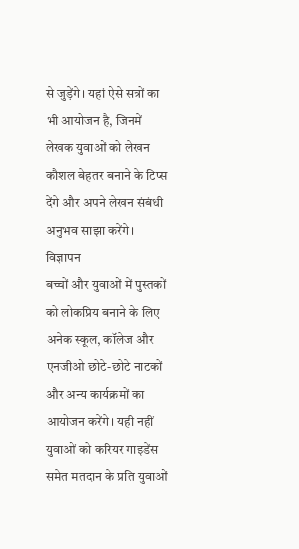से जुड़ेंगे। यहां ऐसे सत्रों का भी आयोजन है, जिनमें लेखक युवाओं को लेखन कौशल बेहतर बनाने के टिप्स देंगे और अपने लेखन संबंधी अनुभव साझा करेंगे।
विज्ञापन
बच्चों और युवाओं में पुस्तकों को लोकप्रिय बनाने के लिए अनेक स्कूल, कॉलेज और एनजीओ छोटे-छोटे नाटकों और अन्य कार्यक्रमों का आयोजन करेंगे। यही नहीं युवाओं को करियर गाइडेंस समेत मतदान के प्रति युवाओं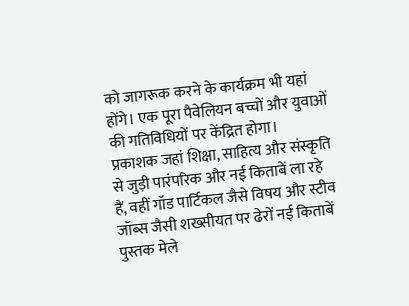को जागरूक करने के कार्यक्रम भी यहां होंगे। एक पूरा पैवेलियन बच्चों और युवाओं की गतिविधियों पर केंद्रित होगा।
प्रकाशक जहां शिक्षा, साहित्य और संस्कृति से जुड़ी पारंपरिक और नई किताबें ला रहे हैं, वहीं गॉड पार्टिकल जैसे विषय और स्टीव जॉब्स जैसी शख्सीयत पर ढेरों नई किताबें पुस्तक मेले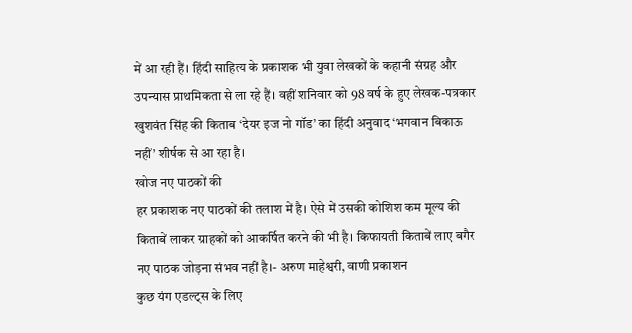में आ रही हैं। हिंदी साहित्य के प्रकाशक भी युवा लेखकों के कहानी संग्रह और उपन्यास प्राथमिकता से ला रहे हैं। वहीं शनिवार को 98 वर्ष के हुए लेखक-पत्रकार खुशवंत सिंह की किताब ‘देयर इज नो गॉड’ का हिंदी अनुवाद ‘भगवान बिकाऊ नहीं’ शीर्षक से आ रहा है।
खोज नए पाठकों की
हर प्रकाशक नए पाठकों की तलाश में है। ऐसे में उसकी कोशिश कम मूल्य की किताबें लाकर ग्राहकों को आकर्षित करने की भी है। किफायती किताबें लाए बगैर नए पाठक जोड़ना संभव नहीं है।- अरुण माहेश्वरी, वाणी प्रकाशन
कुछ यंग एडल्ट्स के लिए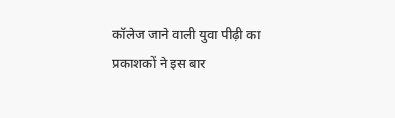कॉलेज जाने वाली युवा पीढ़ी का प्रकाशकों ने इस बार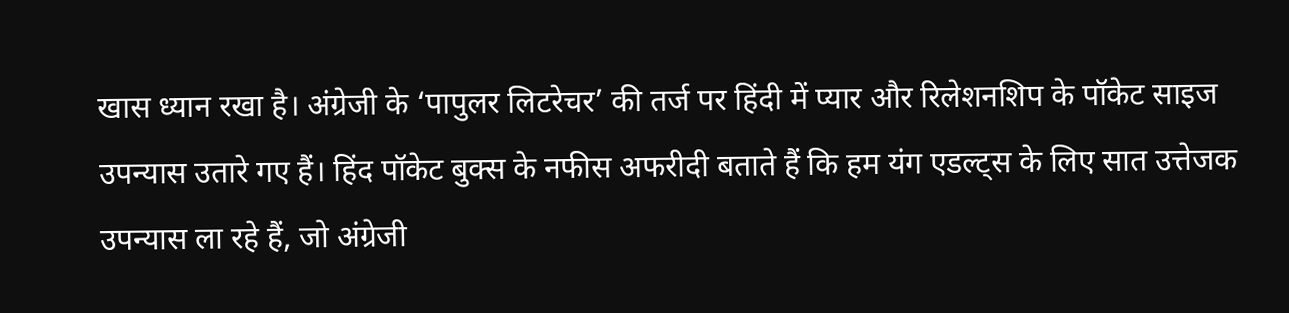खास ध्यान रखा है। अंग्रेजी के ‘पापुलर लिटरेचर’ की तर्ज पर हिंदी में प्यार और रिलेशनशिप के पॉकेट साइज उपन्यास उतारे गए हैं। हिंद पॉकेट बुक्स के नफीस अफरीदी बताते हैं कि हम यंग एडल्ट्स के लिए सात उत्तेजक उपन्यास ला रहे हैं, जो अंग्रेजी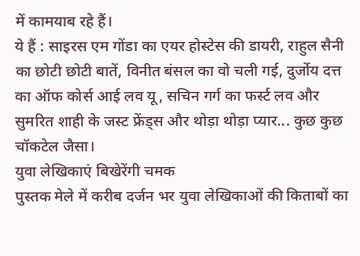में कामयाब रहे हैं।
ये हैं : साइरस एम गोंडा का एयर होस्टेस की डायरी, राहुल सैनी का छोटी छोटी बातें, विनीत बंसल का वो चली गई, दुर्जोय दत्त का ऑफ कोर्स आई लव यू, सचिन गर्ग का फर्स्ट लव और सुमरित शाही के जस्ट फ्रेंड्स और थोड़ा थोड़ा प्यार... कुछ कुछ चॉकटेल जैसा।
युवा लेखिकाएं बिखेरेंगी चमक
पुस्तक मेले में करीब दर्जन भर युवा लेखिकाओं की किताबों का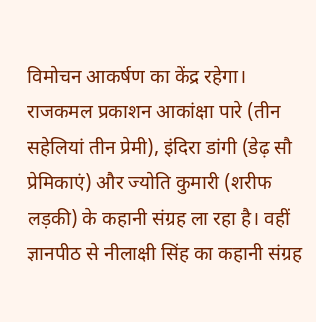विमोचन आकर्षण का केंद्र रहेगा। राजकमल प्रकाशन आकांक्षा पारे (तीन सहेलियां तीन प्रेमी), इंदिरा डांगी (डेढ़ सौ प्रेमिकाएं) और ज्योति कुमारी (शरीफ लड़की) के कहानी संग्रह ला रहा है। वहीं ज्ञानपीठ से नीलाक्षी सिंह का कहानी संग्रह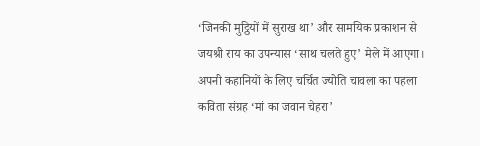‘जिनकी मुट्ठियों में सुराख था’ और सामयिक प्रकाशन से जयश्री राय का उपन्यास ‘साथ चलते हुए’ मेले में आएगा। अपनी कहानियों के लिए चर्चित ज्योति चावला का पहला कविता संग्रह ‘मां का जवान चेहरा’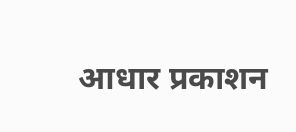आधार प्रकाशन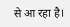से आ रहा है।